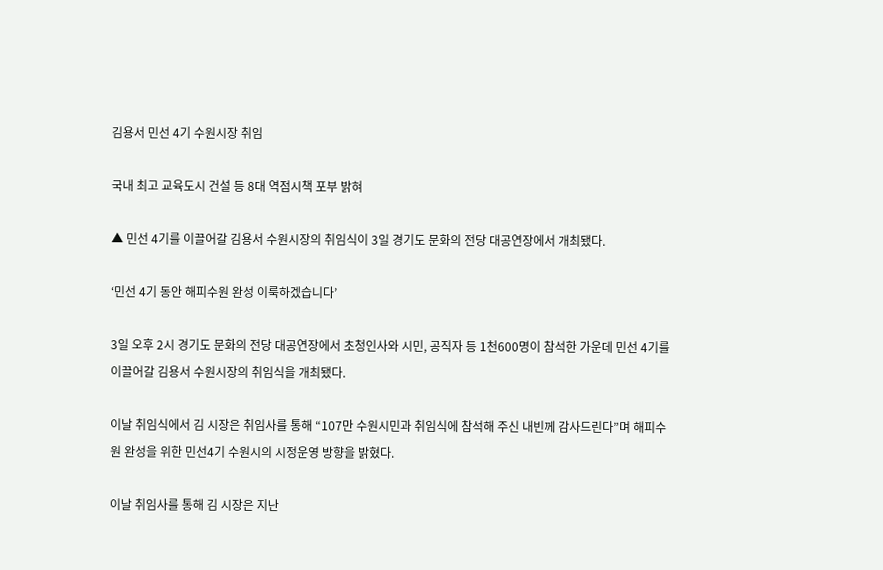김용서 민선 4기 수원시장 취임

국내 최고 교육도시 건설 등 8대 역점시책 포부 밝혀

▲ 민선 4기를 이끌어갈 김용서 수원시장의 취임식이 3일 경기도 문화의 전당 대공연장에서 개최됐다.

‘민선 4기 동안 해피수원 완성 이룩하겠습니다’

3일 오후 2시 경기도 문화의 전당 대공연장에서 초청인사와 시민, 공직자 등 1천600명이 참석한 가운데 민선 4기를 이끌어갈 김용서 수원시장의 취임식을 개최됐다.

이날 취임식에서 김 시장은 취임사를 통해 “107만 수원시민과 취임식에 참석해 주신 내빈께 감사드린다”며 해피수원 완성을 위한 민선4기 수원시의 시정운영 방향을 밝혔다.

이날 취임사를 통해 김 시장은 지난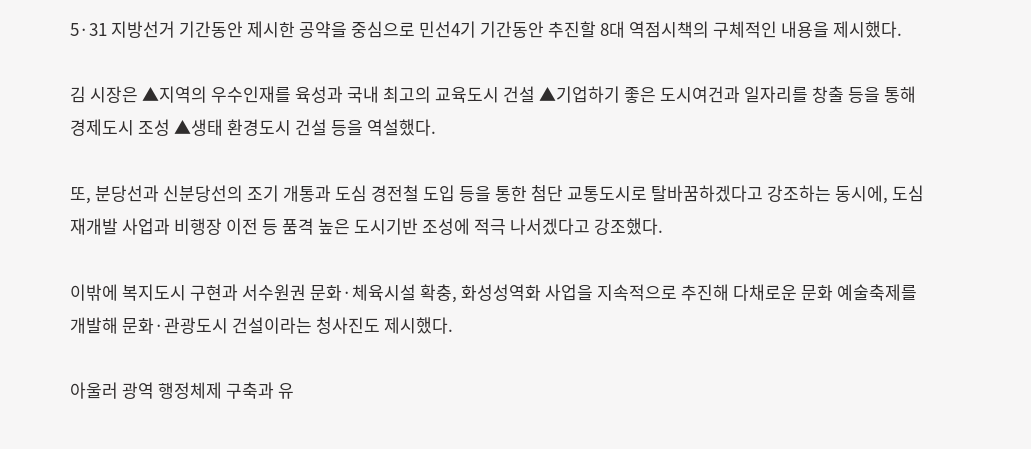5·31 지방선거 기간동안 제시한 공약을 중심으로 민선4기 기간동안 추진할 8대 역점시책의 구체적인 내용을 제시했다.

김 시장은 ▲지역의 우수인재를 육성과 국내 최고의 교육도시 건설 ▲기업하기 좋은 도시여건과 일자리를 창출 등을 통해 경제도시 조성 ▲생태 환경도시 건설 등을 역설했다.

또, 분당선과 신분당선의 조기 개통과 도심 경전철 도입 등을 통한 첨단 교통도시로 탈바꿈하겠다고 강조하는 동시에, 도심 재개발 사업과 비행장 이전 등 품격 높은 도시기반 조성에 적극 나서겠다고 강조했다.

이밖에 복지도시 구현과 서수원권 문화·체육시설 확충, 화성성역화 사업을 지속적으로 추진해 다채로운 문화 예술축제를 개발해 문화·관광도시 건설이라는 청사진도 제시했다.

아울러 광역 행정체제 구축과 유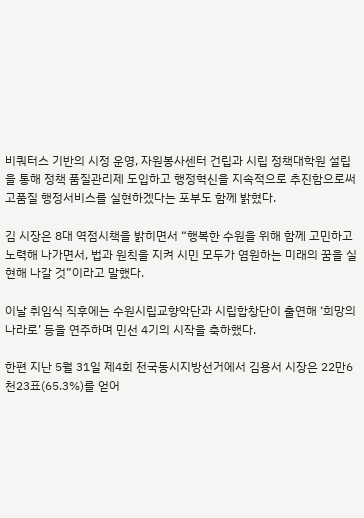비쿼터스 기반의 시정 운영, 자원봉사센터 건립과 시립 정책대학원 설립을 통해 정책 품질관리제 도입하고 행정혁신을 지속적으로 추진함으로써 고품질 행정서비스를 실현하겠다는 포부도 함께 밝혔다.

김 시장은 8대 역점시책을 밝히면서 “행복한 수원을 위해 함께 고민하고 노력해 나가면서, 법과 원칙을 지켜 시민 모두가 염원하는 미래의 꿈을 실현해 나갈 것”이라고 말했다.

이날 취임식 직후에는 수원시립교향악단과 시립합창단이 출연해 ‘희망의 나라로’ 등을 연주하며 민선 4기의 시작을 축하했다.

한편 지난 5월 31일 제4회 전국동시지방선거에서 김용서 시장은 22만6천23표(65.3%)를 얻어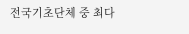전국기초단체 중 최다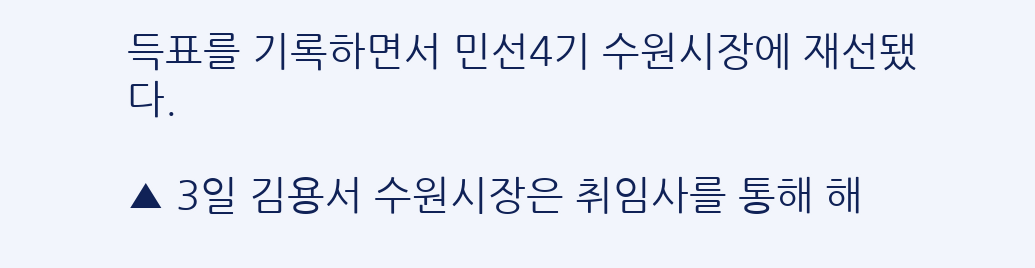득표를 기록하면서 민선4기 수원시장에 재선됐다.

▲ 3일 김용서 수원시장은 취임사를 통해 해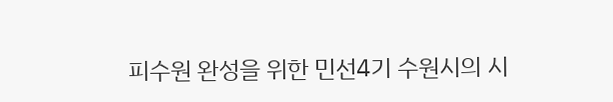피수원 완성을 위한 민선4기 수원시의 시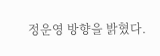정운영 방향을 밝혔다.